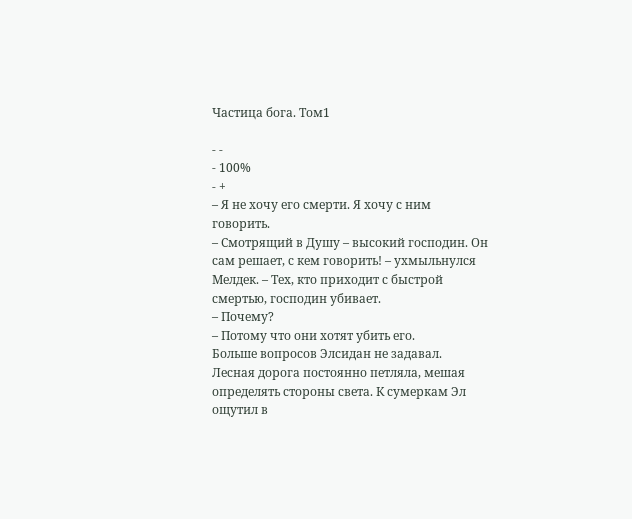Частица бога. Том1

- -
- 100%
- +
– Я не хочу его смерти. Я хочу с ним говорить.
– Смотрящий в Душу – высокий господин. Он сам решает, с кем говорить! – ухмыльнулся Мелдек. – Тех, кто приходит с быстрой смертью, господин убивает.
– Почему?
– Потому что они хотят убить его.
Больше вопросов Элсидан не задавал.
Лесная дорога постоянно петляла, мешая определять стороны света. К сумеркам Эл ощутил в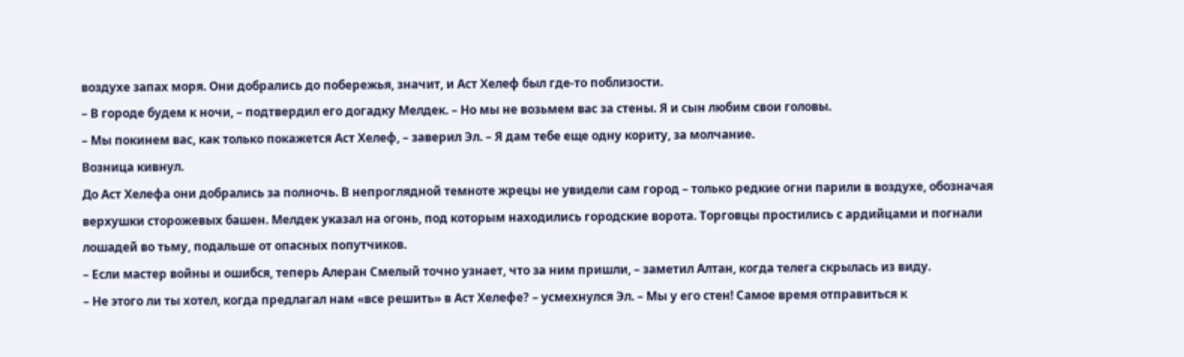воздухе запах моря. Они добрались до побережья, значит, и Аст Хелеф был где-то поблизости.
– В городе будем к ночи, – подтвердил его догадку Мелдек. – Но мы не возьмем вас за стены. Я и сын любим свои головы.
– Мы покинем вас, как только покажется Аст Хелеф, – заверил Эл. – Я дам тебе еще одну кориту, за молчание.
Возница кивнул.
До Аст Хелефа они добрались за полночь. В непроглядной темноте жрецы не увидели сам город – только редкие огни парили в воздухе, обозначая верхушки сторожевых башен. Мелдек указал на огонь, под которым находились городские ворота. Торговцы простились с ардийцами и погнали лошадей во тьму, подальше от опасных попутчиков.
– Если мастер войны и ошибся, теперь Алеран Смелый точно узнает, что за ним пришли, – заметил Алтан, когда телега скрылась из виду.
– Не этого ли ты хотел, когда предлагал нам «все решить» в Аст Хелефе? – усмехнулся Эл. – Мы у его стен! Самое время отправиться к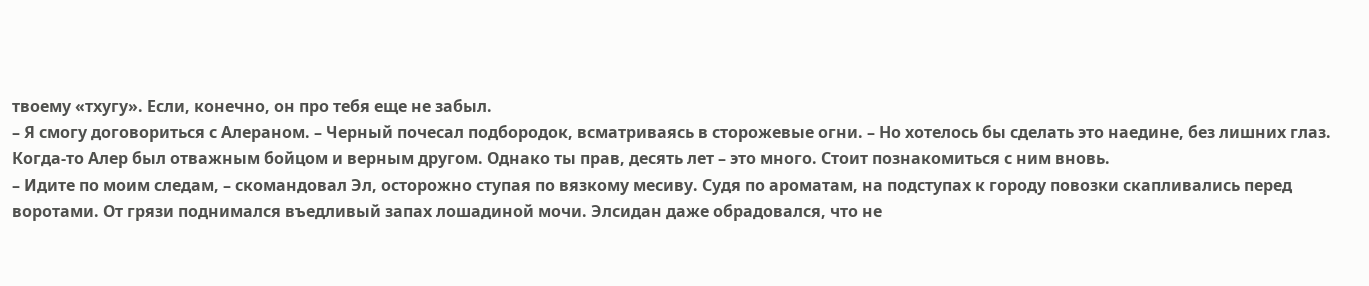твоему «тхугу». Если, конечно, он про тебя еще не забыл.
– Я смогу договориться с Алераном. – Черный почесал подбородок, всматриваясь в сторожевые огни. – Но хотелось бы сделать это наедине, без лишних глаз. Когда-то Алер был отважным бойцом и верным другом. Однако ты прав, десять лет – это много. Стоит познакомиться с ним вновь.
– Идите по моим следам, – скомандовал Эл, осторожно ступая по вязкому месиву. Судя по ароматам, на подступах к городу повозки скапливались перед воротами. От грязи поднимался въедливый запах лошадиной мочи. Элсидан даже обрадовался, что не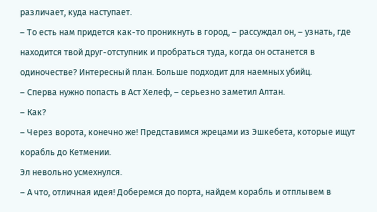различает, куда наступает.
– То есть нам придется как-то проникнуть в город, – рассуждал он, – узнать, где находится твой друг-отступник и пробраться туда, когда он останется в одиночестве? Интересный план. Больше подходит для наемных убийц.
– Сперва нужно попасть в Аст Хелеф, – серьезно заметил Алтан.
– Как?
– Через ворота, конечно же! Представимся жрецами из Эшкебета, которые ищут корабль до Кетмении.
Эл невольно усмехнулся.
– А что, отличная идея! Доберемся до порта, найдем корабль и отплывем в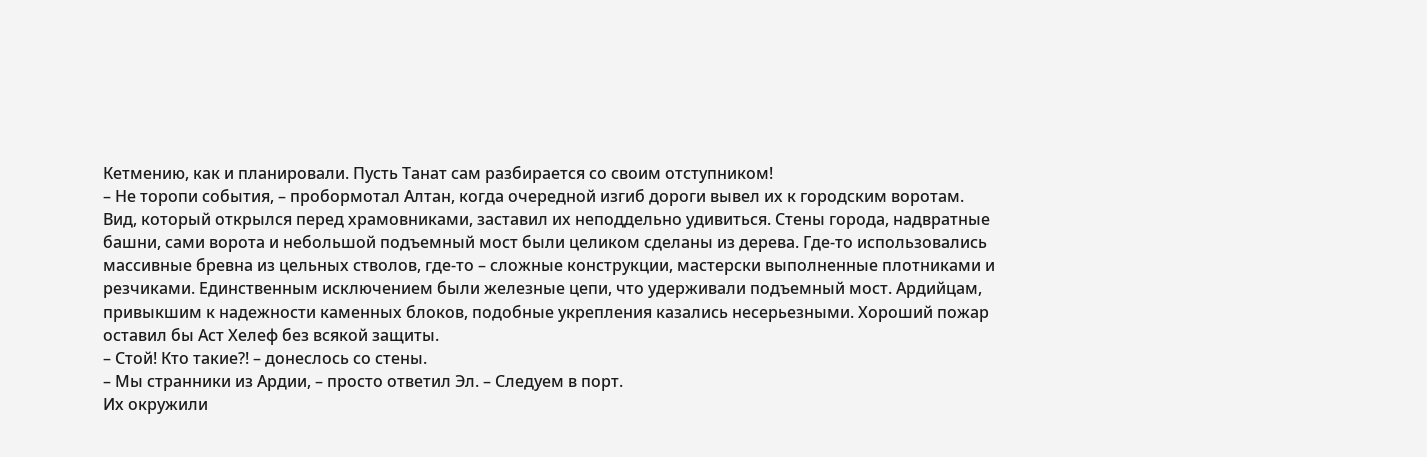Кетмению, как и планировали. Пусть Танат сам разбирается со своим отступником!
– Не торопи события, – пробормотал Алтан, когда очередной изгиб дороги вывел их к городским воротам.
Вид, который открылся перед храмовниками, заставил их неподдельно удивиться. Стены города, надвратные башни, сами ворота и небольшой подъемный мост были целиком сделаны из дерева. Где-то использовались массивные бревна из цельных стволов, где-то – сложные конструкции, мастерски выполненные плотниками и резчиками. Единственным исключением были железные цепи, что удерживали подъемный мост. Ардийцам, привыкшим к надежности каменных блоков, подобные укрепления казались несерьезными. Хороший пожар оставил бы Аст Хелеф без всякой защиты.
– Стой! Кто такие?! – донеслось со стены.
– Мы странники из Ардии, – просто ответил Эл. – Следуем в порт.
Их окружили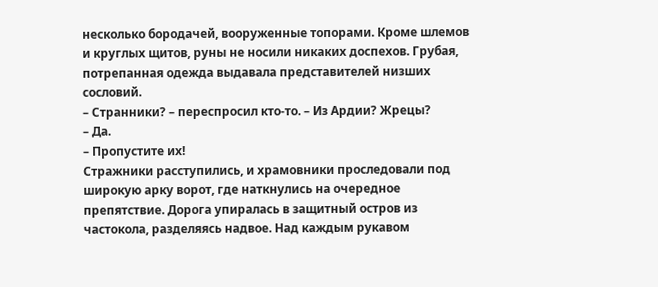несколько бородачей, вооруженные топорами. Кроме шлемов и круглых щитов, руны не носили никаких доспехов. Грубая, потрепанная одежда выдавала представителей низших сословий.
– Странники? – переспросил кто-то. – Из Ардии? Жрецы?
– Да.
– Пропустите их!
Стражники расступились, и храмовники проследовали под широкую арку ворот, где наткнулись на очередное препятствие. Дорога упиралась в защитный остров из частокола, разделяясь надвое. Над каждым рукавом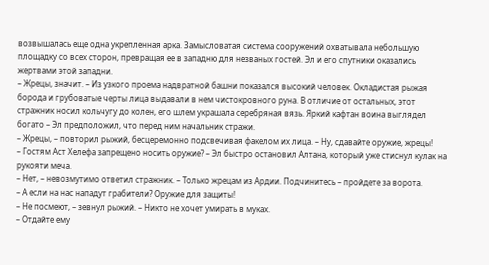возвышалась еще одна укрепленная арка. Замысловатая система сооружений охватывала небольшую площадку со всех сторон, превращая ее в западню для незваных гостей. Эл и его спутники оказались жертвами этой западни.
– Жрецы, значит. – Из узкого проема надвратной башни показался высокий человек. Окладистая рыжая борода и грубоватые черты лица выдавали в нем чистокровного руна. В отличие от остальных, этот стражник носил кольчугу до колен, его шлем украшала серебряная вязь. Яркий кафтан воина выглядел богато – Эл предположил, что перед ним начальник стражи.
– Жрецы, – повторил рыжий, бесцеремонно подсвечивая факелом их лица. – Ну, сдавайте оружие, жрецы!
– Гостям Аст Хелефа запрещено носить оружие? – Эл быстро остановил Алтана, который уже стиснул кулак на рукояти меча.
– Нет, – невозмутимо ответил стражник. – Только жрецам из Ардии. Подчинитесь – пройдете за ворота.
– А если на нас нападут грабители? Оружие для защиты!
– Не посмеют, – зевнул рыжий. – Никто не хочет умирать в муках.
– Отдайте ему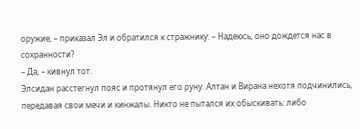оружие, – приказал Эл и обратился к стражнику: – Надеюсь, оно дождется нас в сохранности?
– Да, – кивнул тот.
Элсидан расстегнул пояс и протянул его руну. Алтан и Вирана нехотя подчинились, передавая свои мечи и кинжалы. Никто не пытался их обыскивать: либо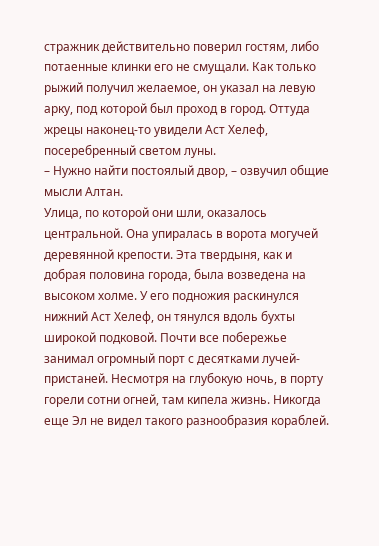стражник действительно поверил гостям, либо потаенные клинки его не смущали. Как только рыжий получил желаемое, он указал на левую арку, под которой был проход в город. Оттуда жрецы наконец-то увидели Аст Хелеф, посеребренный светом луны.
– Нужно найти постоялый двор, – озвучил общие мысли Алтан.
Улица, по которой они шли, оказалось центральной. Она упиралась в ворота могучей деревянной крепости. Эта твердыня, как и добрая половина города, была возведена на высоком холме. У его подножия раскинулся нижний Аст Хелеф, он тянулся вдоль бухты широкой подковой. Почти все побережье занимал огромный порт с десятками лучей-пристаней. Несмотря на глубокую ночь, в порту горели сотни огней, там кипела жизнь. Никогда еще Эл не видел такого разнообразия кораблей.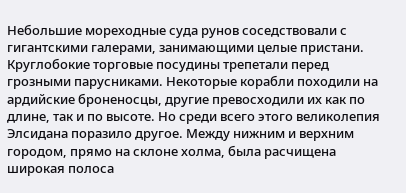Небольшие мореходные суда рунов соседствовали с гигантскими галерами, занимающими целые пристани. Круглобокие торговые посудины трепетали перед грозными парусниками. Некоторые корабли походили на ардийские броненосцы, другие превосходили их как по длине, так и по высоте. Но среди всего этого великолепия Элсидана поразило другое. Между нижним и верхним городом, прямо на склоне холма, была расчищена широкая полоса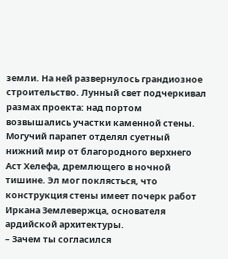земли. На ней развернулось грандиозное строительство. Лунный свет подчеркивал размах проекта: над портом возвышались участки каменной стены. Могучий парапет отделял суетный нижний мир от благородного верхнего Аст Хелефа, дремлющего в ночной тишине. Эл мог поклясться, что конструкция стены имеет почерк работ Иркана Землевержца, основателя ардийской архитектуры.
– Зачем ты согласился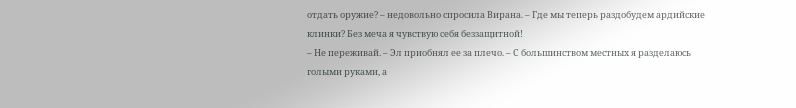отдать оружие? – недовольно спросила Вирана. – Где мы теперь раздобудем ардийские клинки? Без меча я чувствую себя беззащитной!
– Не переживай. – Эл приобнял ее за плечо. – С большинством местных я разделаюсь голыми руками, а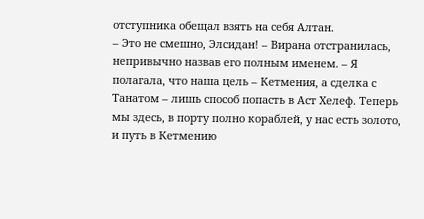отступника обещал взять на себя Алтан.
– Это не смешно, Элсидан! – Вирана отстранилась, непривычно назвав его полным именем. – Я полагала, что наша цель – Кетмения, а сделка с Танатом – лишь способ попасть в Аст Хелеф. Теперь мы здесь, в порту полно кораблей, у нас есть золото, и путь в Кетмению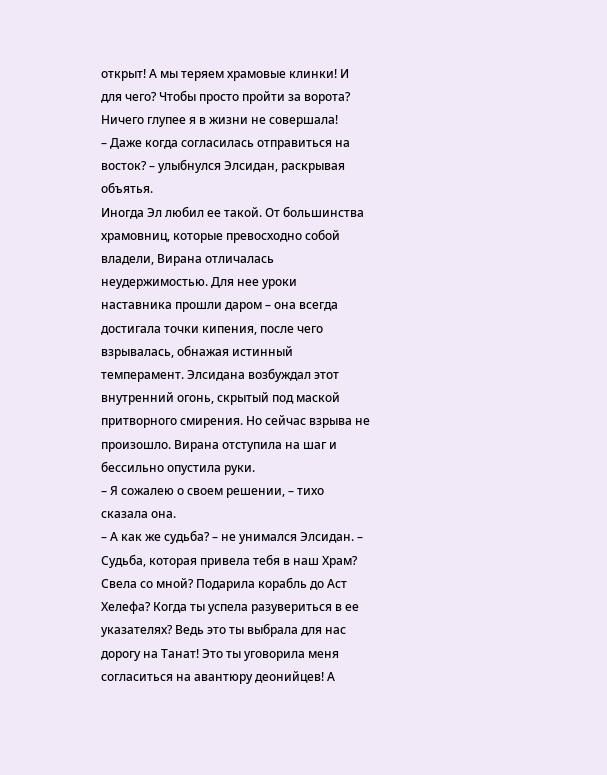открыт! А мы теряем храмовые клинки! И для чего? Чтобы просто пройти за ворота? Ничего глупее я в жизни не совершала!
– Даже когда согласилась отправиться на восток? – улыбнулся Элсидан, раскрывая объятья.
Иногда Эл любил ее такой. От большинства храмовниц, которые превосходно собой владели, Вирана отличалась неудержимостью. Для нее уроки наставника прошли даром – она всегда достигала точки кипения, после чего взрывалась, обнажая истинный темперамент. Элсидана возбуждал этот внутренний огонь, скрытый под маской притворного смирения. Но сейчас взрыва не произошло. Вирана отступила на шаг и бессильно опустила руки.
– Я сожалею о своем решении, – тихо сказала она.
– А как же судьба? – не унимался Элсидан. – Судьба, которая привела тебя в наш Храм? Свела со мной? Подарила корабль до Аст Хелефа? Когда ты успела разувериться в ее указателях? Ведь это ты выбрала для нас дорогу на Танат! Это ты уговорила меня согласиться на авантюру деонийцев! А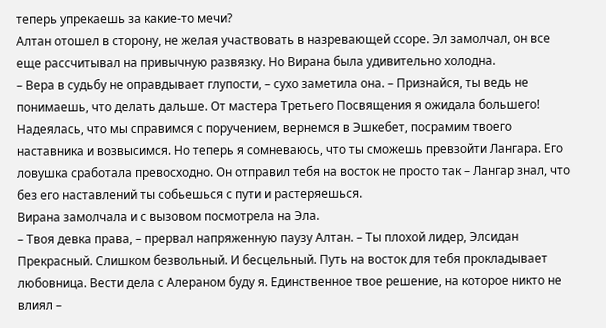теперь упрекаешь за какие-то мечи?
Алтан отошел в сторону, не желая участвовать в назревающей ссоре. Эл замолчал, он все еще рассчитывал на привычную развязку. Но Вирана была удивительно холодна.
– Вера в судьбу не оправдывает глупости, – сухо заметила она. – Признайся, ты ведь не понимаешь, что делать дальше. От мастера Третьего Посвящения я ожидала большего! Надеялась, что мы справимся с поручением, вернемся в Эшкебет, посрамим твоего наставника и возвысимся. Но теперь я сомневаюсь, что ты сможешь превзойти Лангара. Его ловушка сработала превосходно. Он отправил тебя на восток не просто так – Лангар знал, что без его наставлений ты собьешься с пути и растеряешься.
Вирана замолчала и с вызовом посмотрела на Эла.
– Твоя девка права, – прервал напряженную паузу Алтан. – Ты плохой лидер, Элсидан Прекрасный. Слишком безвольный. И бесцельный. Путь на восток для тебя прокладывает любовница. Вести дела с Алераном буду я. Единственное твое решение, на которое никто не влиял –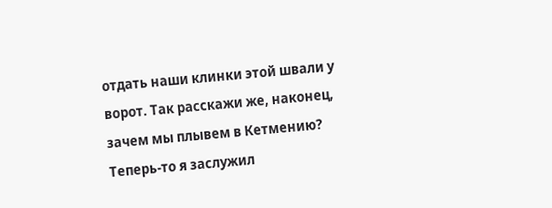отдать наши клинки этой швали у ворот. Так расскажи же, наконец, зачем мы плывем в Кетмению? Теперь-то я заслужил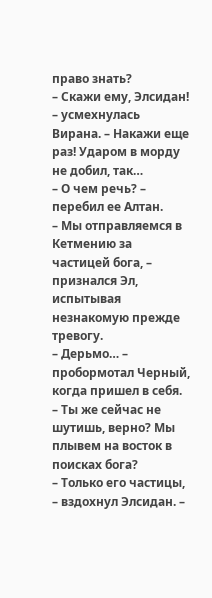право знать?
– Скажи ему, Элсидан! – усмехнулась Вирана. – Накажи еще раз! Ударом в морду не добил, так…
– О чем речь? – перебил ее Алтан.
– Мы отправляемся в Кетмению за частицей бога, – признался Эл, испытывая незнакомую прежде тревогу.
– Дерьмо… – пробормотал Черный, когда пришел в себя. – Ты же сейчас не шутишь, верно? Мы плывем на восток в поисках бога?
– Только его частицы, – вздохнул Элсидан. –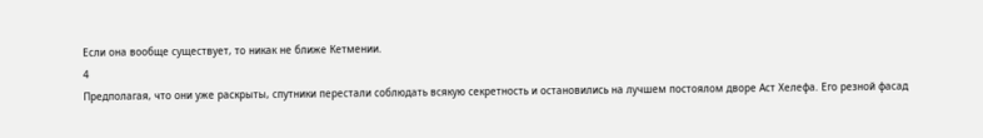Если она вообще существует, то никак не ближе Кетмении.
4
Предполагая, что они уже раскрыты, спутники перестали соблюдать всякую секретность и остановились на лучшем постоялом дворе Аст Хелефа. Его резной фасад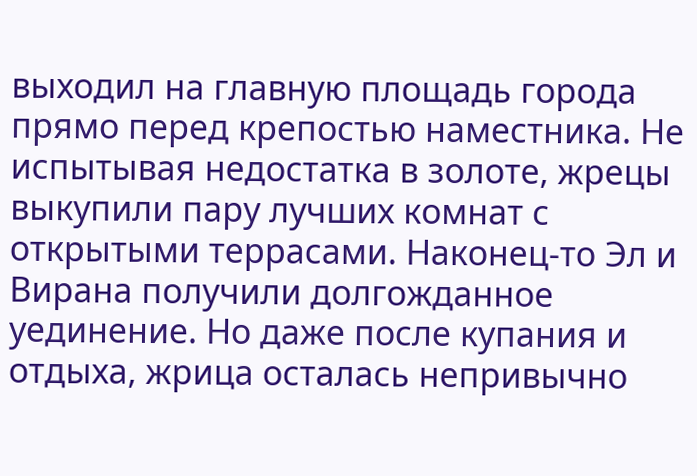выходил на главную площадь города прямо перед крепостью наместника. Не испытывая недостатка в золоте, жрецы выкупили пару лучших комнат с открытыми террасами. Наконец-то Эл и Вирана получили долгожданное уединение. Но даже после купания и отдыха, жрица осталась непривычно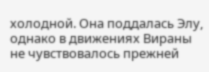холодной. Она поддалась Элу, однако в движениях Вираны не чувствовалось прежней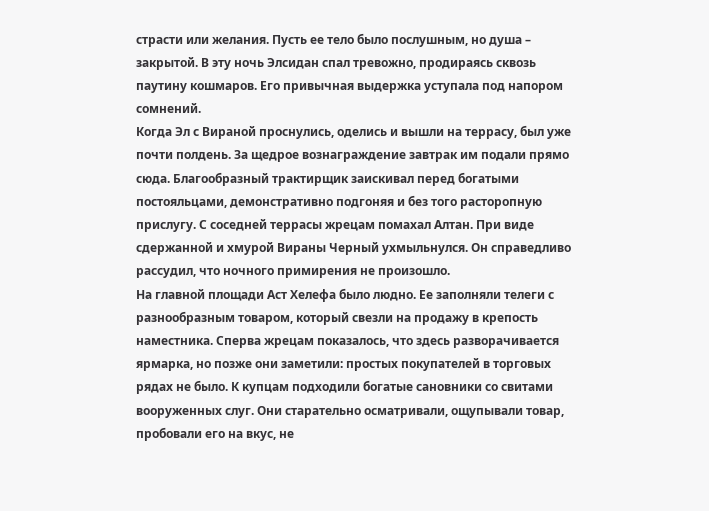страсти или желания. Пусть ее тело было послушным, но душа – закрытой. В эту ночь Элсидан спал тревожно, продираясь сквозь паутину кошмаров. Его привычная выдержка уступала под напором сомнений.
Когда Эл с Вираной проснулись, оделись и вышли на террасу, был уже почти полдень. За щедрое вознаграждение завтрак им подали прямо сюда. Благообразный трактирщик заискивал перед богатыми постояльцами, демонстративно подгоняя и без того расторопную прислугу. С соседней террасы жрецам помахал Алтан. При виде сдержанной и хмурой Вираны Черный ухмыльнулся. Он справедливо рассудил, что ночного примирения не произошло.
На главной площади Аст Хелефа было людно. Ее заполняли телеги с разнообразным товаром, который свезли на продажу в крепость наместника. Сперва жрецам показалось, что здесь разворачивается ярмарка, но позже они заметили: простых покупателей в торговых рядах не было. К купцам подходили богатые сановники со свитами вооруженных слуг. Они старательно осматривали, ощупывали товар, пробовали его на вкус, не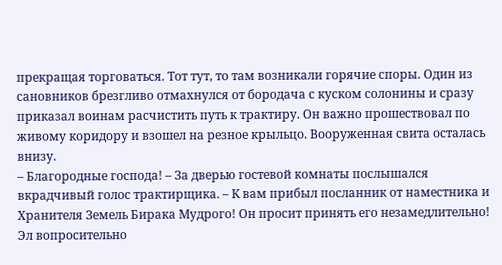прекращая торговаться. Тот тут, то там возникали горячие споры. Один из сановников брезгливо отмахнулся от бородача с куском солонины и сразу приказал воинам расчистить путь к трактиру. Он важно прошествовал по живому коридору и взошел на резное крыльцо. Вооруженная свита осталась внизу.
– Благородные господа! – За дверью гостевой комнаты послышался вкрадчивый голос трактирщика. – К вам прибыл посланник от наместника и Хранителя Земель Бирака Мудрого! Он просит принять его незамедлительно!
Эл вопросительно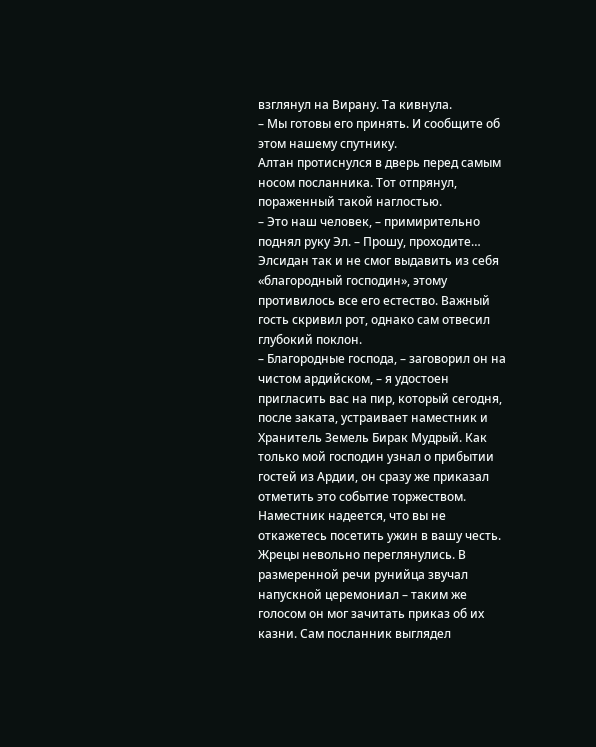взглянул на Вирану. Та кивнула.
– Мы готовы его принять. И сообщите об этом нашему спутнику.
Алтан протиснулся в дверь перед самым носом посланника. Тот отпрянул, пораженный такой наглостью.
– Это наш человек, – примирительно поднял руку Эл. – Прошу, проходите…
Элсидан так и не смог выдавить из себя «благородный господин», этому противилось все его естество. Важный гость скривил рот, однако сам отвесил глубокий поклон.
– Благородные господа, – заговорил он на чистом ардийском, – я удостоен пригласить вас на пир, который сегодня, после заката, устраивает наместник и Хранитель Земель Бирак Мудрый. Как только мой господин узнал о прибытии гостей из Ардии, он сразу же приказал отметить это событие торжеством. Наместник надеется, что вы не откажетесь посетить ужин в вашу честь.
Жрецы невольно переглянулись. В размеренной речи рунийца звучал напускной церемониал – таким же голосом он мог зачитать приказ об их казни. Сам посланник выглядел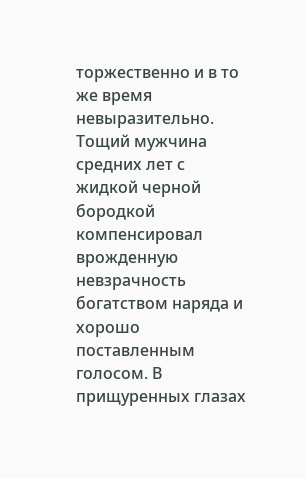торжественно и в то же время невыразительно. Тощий мужчина средних лет с жидкой черной бородкой компенсировал врожденную невзрачность богатством наряда и хорошо поставленным голосом. В прищуренных глазах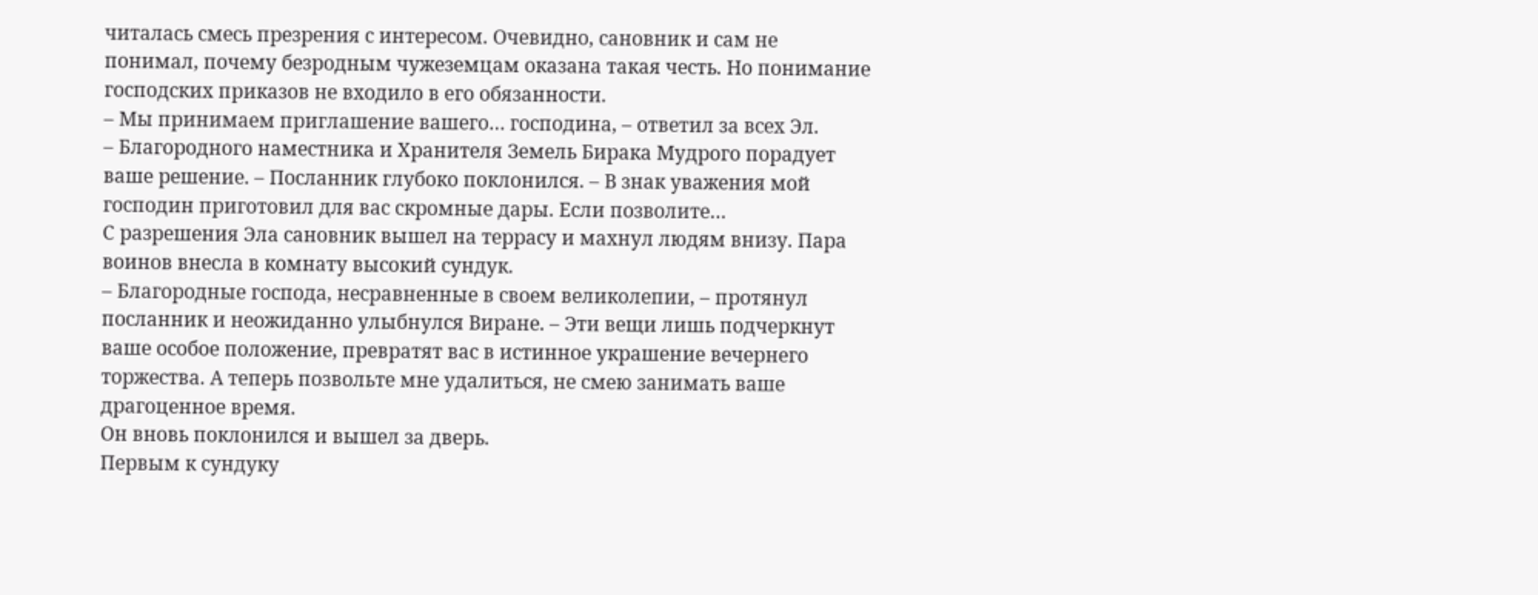читалась смесь презрения с интересом. Очевидно, сановник и сам не понимал, почему безродным чужеземцам оказана такая честь. Но понимание господских приказов не входило в его обязанности.
– Мы принимаем приглашение вашего… господина, – ответил за всех Эл.
– Благородного наместника и Хранителя Земель Бирака Мудрого порадует ваше решение. – Посланник глубоко поклонился. – В знак уважения мой господин приготовил для вас скромные дары. Если позволите…
С разрешения Эла сановник вышел на террасу и махнул людям внизу. Пара воинов внесла в комнату высокий сундук.
– Благородные господа, несравненные в своем великолепии, – протянул посланник и неожиданно улыбнулся Виране. – Эти вещи лишь подчеркнут ваше особое положение, превратят вас в истинное украшение вечернего торжества. А теперь позвольте мне удалиться, не смею занимать ваше драгоценное время.
Он вновь поклонился и вышел за дверь.
Первым к сундуку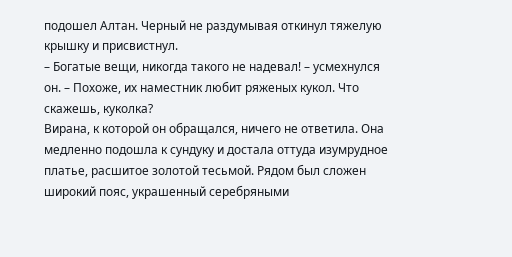подошел Алтан. Черный не раздумывая откинул тяжелую крышку и присвистнул.
– Богатые вещи, никогда такого не надевал! – усмехнулся он. – Похоже, их наместник любит ряженых кукол. Что скажешь, куколка?
Вирана, к которой он обращался, ничего не ответила. Она медленно подошла к сундуку и достала оттуда изумрудное платье, расшитое золотой тесьмой. Рядом был сложен широкий пояс, украшенный серебряными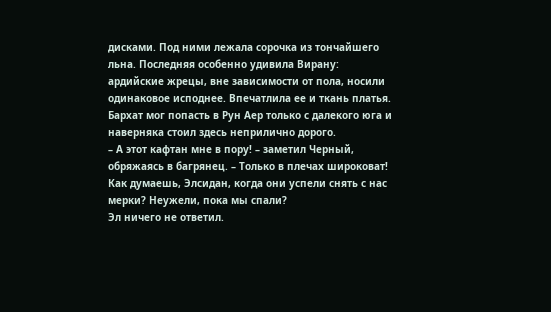дисками. Под ними лежала сорочка из тончайшего льна. Последняя особенно удивила Вирану: ардийские жрецы, вне зависимости от пола, носили одинаковое исподнее. Впечатлила ее и ткань платья. Бархат мог попасть в Рун Аер только с далекого юга и наверняка стоил здесь неприлично дорого.
– А этот кафтан мне в пору! – заметил Черный, обряжаясь в багрянец. – Только в плечах широковат! Как думаешь, Элсидан, когда они успели снять с нас мерки? Неужели, пока мы спали?
Эл ничего не ответил.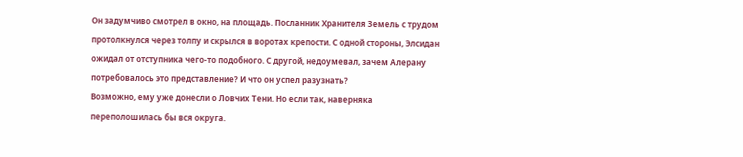Он задумчиво смотрел в окно, на площадь. Посланник Хранителя Земель с трудом протолкнулся через толпу и скрылся в воротах крепости. С одной стороны, Элсидан ожидал от отступника чего-то подобного. С другой, недоумевал, зачем Алерану потребовалось это представление? И что он успел разузнать?
Возможно, ему уже донесли о Ловчих Тени. Но если так, наверняка переполошилась бы вся округа.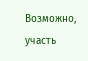Возможно, участь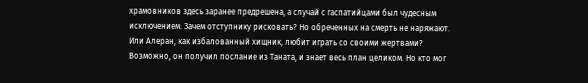храмовников здесь заранее предрешена, а случай с гаспатийцами был чудесным исключением. Зачем отступнику рисковать? Но обреченных на смерть не наряжают. Или Алеран, как избалованный хищник, любит играть со своими жертвами?
Возможно, он получил послание из Таната, и знает весь план целиком. Но кто мог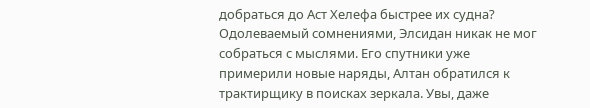добраться до Аст Хелефа быстрее их судна?
Одолеваемый сомнениями, Элсидан никак не мог собраться с мыслями. Его спутники уже примерили новые наряды, Алтан обратился к трактирщику в поисках зеркала. Увы, даже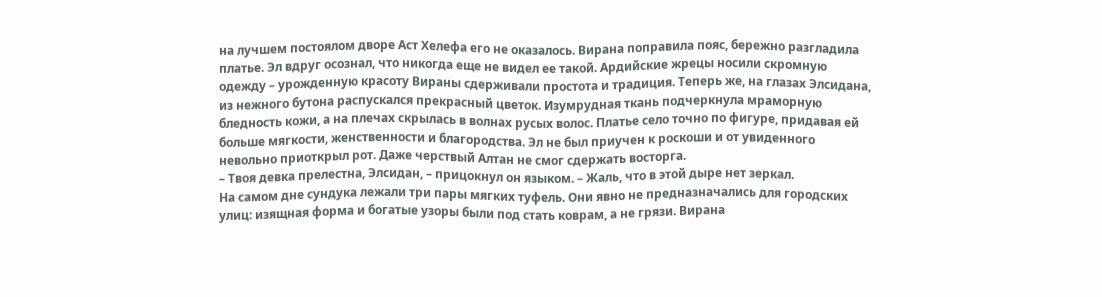на лучшем постоялом дворе Аст Хелефа его не оказалось. Вирана поправила пояс, бережно разгладила платье. Эл вдруг осознал, что никогда еще не видел ее такой. Ардийские жрецы носили скромную одежду – урожденную красоту Вираны сдерживали простота и традиция. Теперь же, на глазах Элсидана, из нежного бутона распускался прекрасный цветок. Изумрудная ткань подчеркнула мраморную бледность кожи, а на плечах скрылась в волнах русых волос. Платье село точно по фигуре, придавая ей больше мягкости, женственности и благородства. Эл не был приучен к роскоши и от увиденного невольно приоткрыл рот. Даже черствый Алтан не смог сдержать восторга.
– Твоя девка прелестна, Элсидан, – прицокнул он языком. – Жаль, что в этой дыре нет зеркал.
На самом дне сундука лежали три пары мягких туфель. Они явно не предназначались для городских улиц: изящная форма и богатые узоры были под стать коврам, а не грязи. Вирана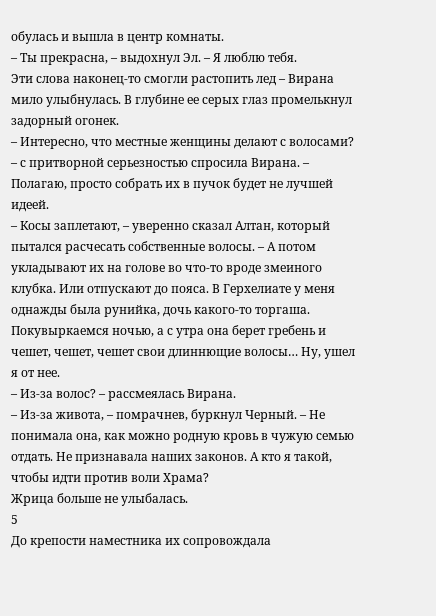обулась и вышла в центр комнаты.
– Ты прекрасна, – выдохнул Эл. – Я люблю тебя.
Эти слова наконец-то смогли растопить лед – Вирана мило улыбнулась. В глубине ее серых глаз промелькнул задорный огонек.
– Интересно, что местные женщины делают с волосами? – с притворной серьезностью спросила Вирана. – Полагаю, просто собрать их в пучок будет не лучшей идеей.
– Косы заплетают, – уверенно сказал Алтан, который пытался расчесать собственные волосы. – А потом укладывают их на голове во что-то вроде змеиного клубка. Или отпускают до пояса. В Герхелиате у меня однажды была рунийка, дочь какого-то торгаша. Покувыркаемся ночью, а с утра она берет гребень и чешет, чешет, чешет свои длиннющие волосы… Ну, ушел я от нее.
– Из-за волос? – рассмеялась Вирана.
– Из-за живота, – помрачнев, буркнул Черный. – Не понимала она, как можно родную кровь в чужую семью отдать. Не признавала наших законов. А кто я такой, чтобы идти против воли Храма?
Жрица больше не улыбалась.
5
До крепости наместника их сопровождала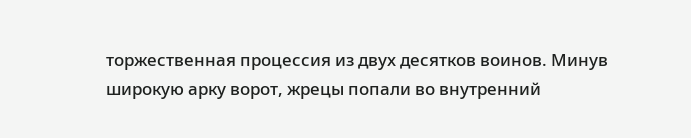торжественная процессия из двух десятков воинов. Минув широкую арку ворот, жрецы попали во внутренний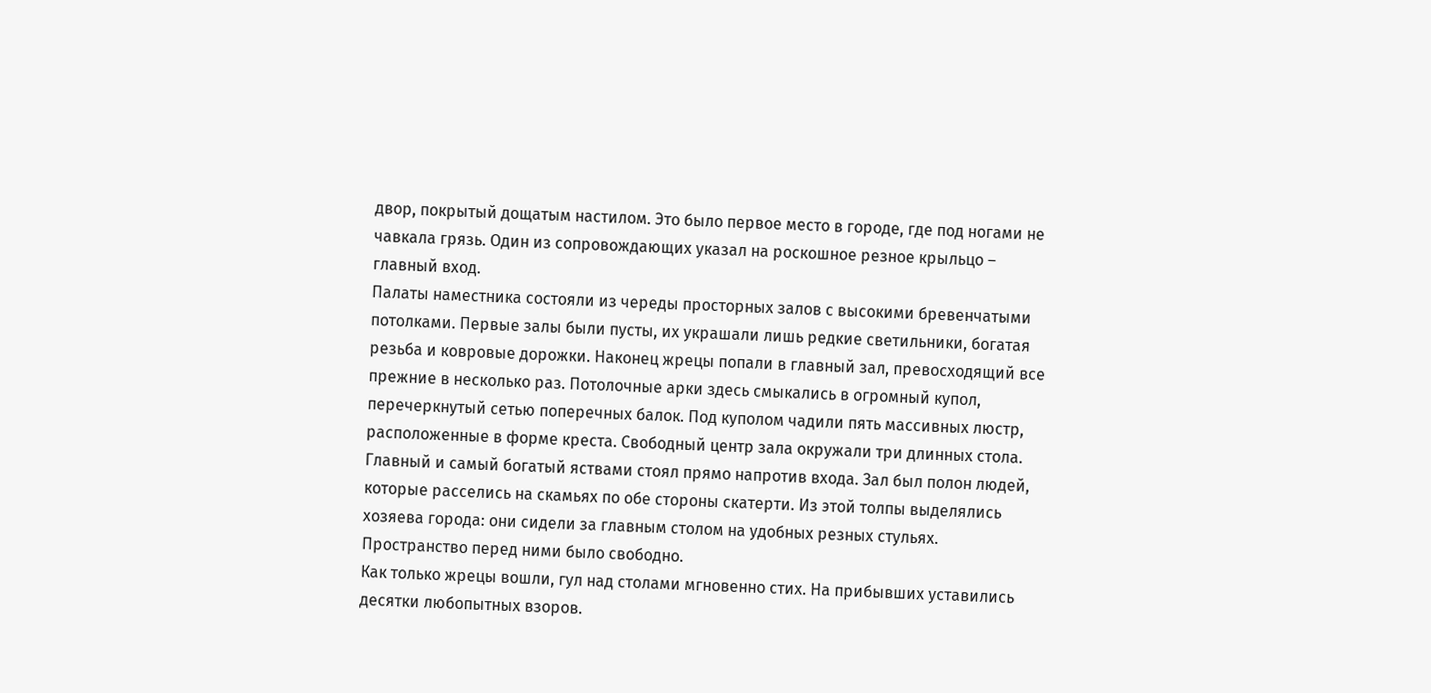двор, покрытый дощатым настилом. Это было первое место в городе, где под ногами не чавкала грязь. Один из сопровождающих указал на роскошное резное крыльцо – главный вход.
Палаты наместника состояли из череды просторных залов с высокими бревенчатыми потолками. Первые залы были пусты, их украшали лишь редкие светильники, богатая резьба и ковровые дорожки. Наконец жрецы попали в главный зал, превосходящий все прежние в несколько раз. Потолочные арки здесь смыкались в огромный купол, перечеркнутый сетью поперечных балок. Под куполом чадили пять массивных люстр, расположенные в форме креста. Свободный центр зала окружали три длинных стола. Главный и самый богатый яствами стоял прямо напротив входа. Зал был полон людей, которые расселись на скамьях по обе стороны скатерти. Из этой толпы выделялись хозяева города: они сидели за главным столом на удобных резных стульях. Пространство перед ними было свободно.
Как только жрецы вошли, гул над столами мгновенно стих. На прибывших уставились десятки любопытных взоров.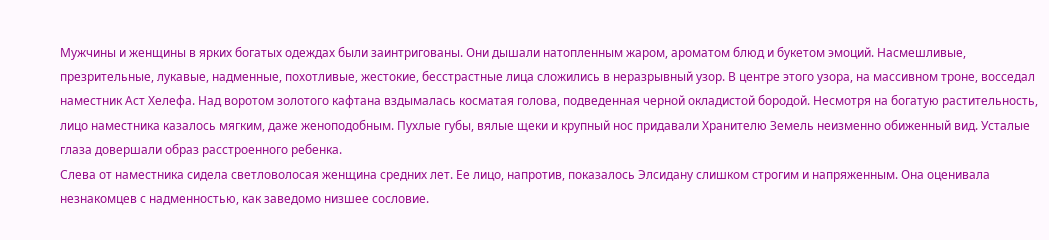Мужчины и женщины в ярких богатых одеждах были заинтригованы. Они дышали натопленным жаром, ароматом блюд и букетом эмоций. Насмешливые, презрительные, лукавые, надменные, похотливые, жестокие, бесстрастные лица сложились в неразрывный узор. В центре этого узора, на массивном троне, восседал наместник Аст Хелефа. Над воротом золотого кафтана вздымалась косматая голова, подведенная черной окладистой бородой. Несмотря на богатую растительность, лицо наместника казалось мягким, даже женоподобным. Пухлые губы, вялые щеки и крупный нос придавали Хранителю Земель неизменно обиженный вид. Усталые глаза довершали образ расстроенного ребенка.
Слева от наместника сидела светловолосая женщина средних лет. Ее лицо, напротив, показалось Элсидану слишком строгим и напряженным. Она оценивала незнакомцев с надменностью, как заведомо низшее сословие.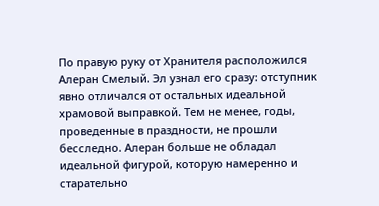По правую руку от Хранителя расположился Алеран Смелый. Эл узнал его сразу: отступник явно отличался от остальных идеальной храмовой выправкой. Тем не менее, годы, проведенные в праздности, не прошли бесследно. Алеран больше не обладал идеальной фигурой, которую намеренно и старательно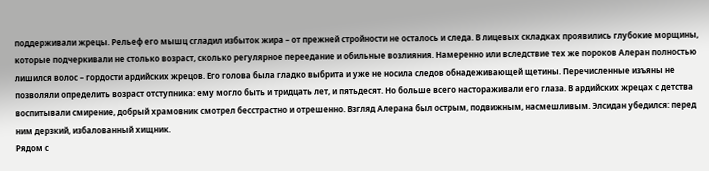поддерживали жрецы. Рельеф его мышц сгладил избыток жира – от прежней стройности не осталось и следа. В лицевых складках проявились глубокие морщины, которые подчеркивали не столько возраст, сколько регулярное переедание и обильные возлияния. Намеренно или вследствие тех же пороков Алеран полностью лишился волос – гордости ардийских жрецов. Его голова была гладко выбрита и уже не носила следов обнадеживающей щетины. Перечисленные изъяны не позволяли определить возраст отступника: ему могло быть и тридцать лет, и пятьдесят. Но больше всего настораживали его глаза. В ардийских жрецах с детства воспитывали смирение, добрый храмовник смотрел бесстрастно и отрешенно. Взгляд Алерана был острым, подвижным, насмешливым. Элсидан убедился: перед ним дерзкий, избалованный хищник.
Рядом с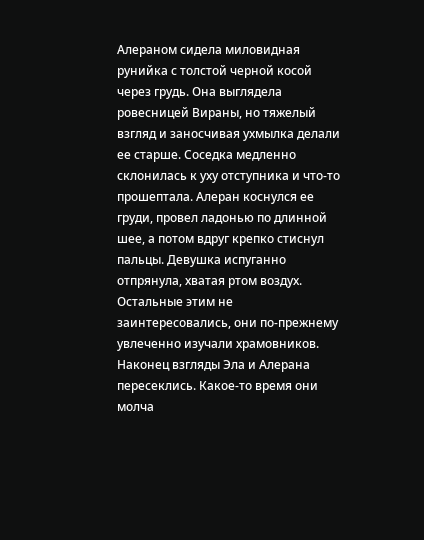Алераном сидела миловидная рунийка с толстой черной косой через грудь. Она выглядела ровесницей Вираны, но тяжелый взгляд и заносчивая ухмылка делали ее старше. Соседка медленно склонилась к уху отступника и что-то прошептала. Алеран коснулся ее груди, провел ладонью по длинной шее, а потом вдруг крепко стиснул пальцы. Девушка испуганно отпрянула, хватая ртом воздух. Остальные этим не заинтересовались, они по-прежнему увлеченно изучали храмовников.
Наконец взгляды Эла и Алерана пересеклись. Какое-то время они молча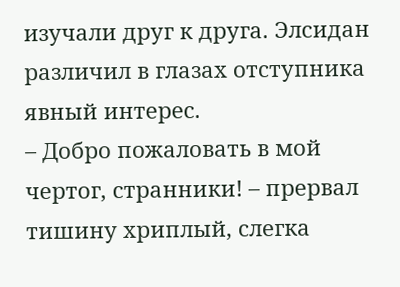изучали друг к друга. Элсидан различил в глазах отступника явный интерес.
– Добро пожаловать в мой чертог, странники! – прервал тишину хриплый, слегка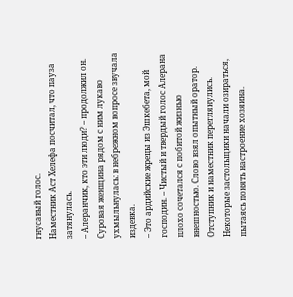гнусавый голос.
Наместник Аст Хелефа посчитал, что пауза затянулась.
– Алеранчик, кто эти люди? – продолжил он. Суровая женщина рядом с ним лукаво ухмыльнулась: в небрежном вопросе звучала издевка.
– Это ардийские жрецы из Эшкебета, мой господин. – Чистый и твердый голос Алерана плохо сочетался с побитой жизнью внешностью. Слово взял опытный оратор.
Отступник и наместник переглянулись. Некоторые застольщики начали озираться, пытаясь понять настроение хозяина.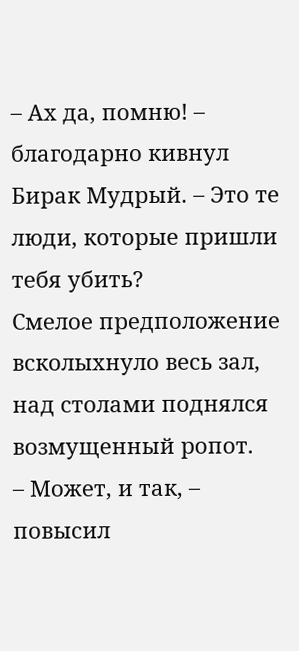– Ах да, помню! – благодарно кивнул Бирак Мудрый. – Это те люди, которые пришли тебя убить?
Смелое предположение всколыхнуло весь зал, над столами поднялся возмущенный ропот.
– Может, и так, – повысил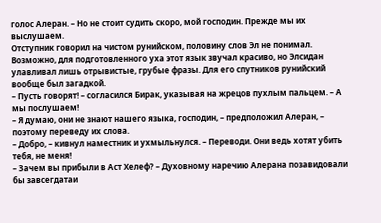голос Алеран. – Но не стоит судить скоро, мой господин. Прежде мы их выслушаем.
Отступник говорил на чистом рунийском, половину слов Эл не понимал. Возможно, для подготовленного уха этот язык звучал красиво, но Элсидан улавливал лишь отрывистые, грубые фразы. Для его спутников рунийский вообще был загадкой.
– Пусть говорят! – согласился Бирак, указывая на жрецов пухлым пальцем. – А мы послушаем!
– Я думаю, они не знают нашего языка, господин, – предположил Алеран, – поэтому переведу их слова.
– Добро, – кивнул наместник и ухмыльнулся. – Переводи. Они ведь хотят убить тебя, не меня!
– Зачем вы прибыли в Аст Хелеф? – Духовному наречию Алерана позавидовали бы завсегдатаи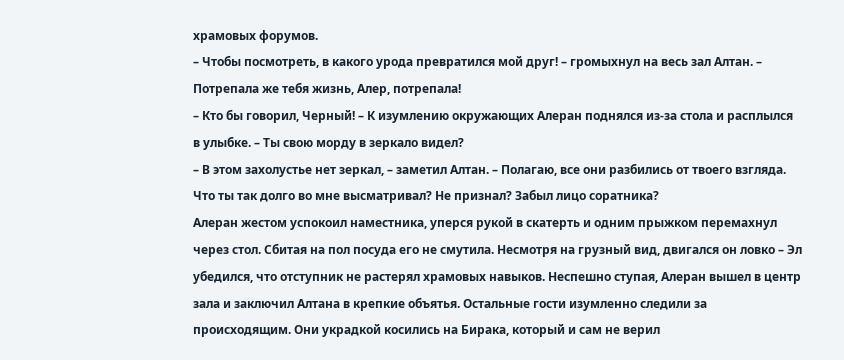храмовых форумов.
– Чтобы посмотреть, в какого урода превратился мой друг! – громыхнул на весь зал Алтан. – Потрепала же тебя жизнь, Алер, потрепала!
– Кто бы говорил, Черный! – К изумлению окружающих Алеран поднялся из-за стола и расплылся в улыбке. – Ты свою морду в зеркало видел?
– В этом захолустье нет зеркал, – заметил Алтан. – Полагаю, все они разбились от твоего взгляда. Что ты так долго во мне высматривал? Не признал? Забыл лицо соратника?
Алеран жестом успокоил наместника, уперся рукой в скатерть и одним прыжком перемахнул через стол. Сбитая на пол посуда его не смутила. Несмотря на грузный вид, двигался он ловко – Эл убедился, что отступник не растерял храмовых навыков. Неспешно ступая, Алеран вышел в центр зала и заключил Алтана в крепкие объятья. Остальные гости изумленно следили за происходящим. Они украдкой косились на Бирака, который и сам не верил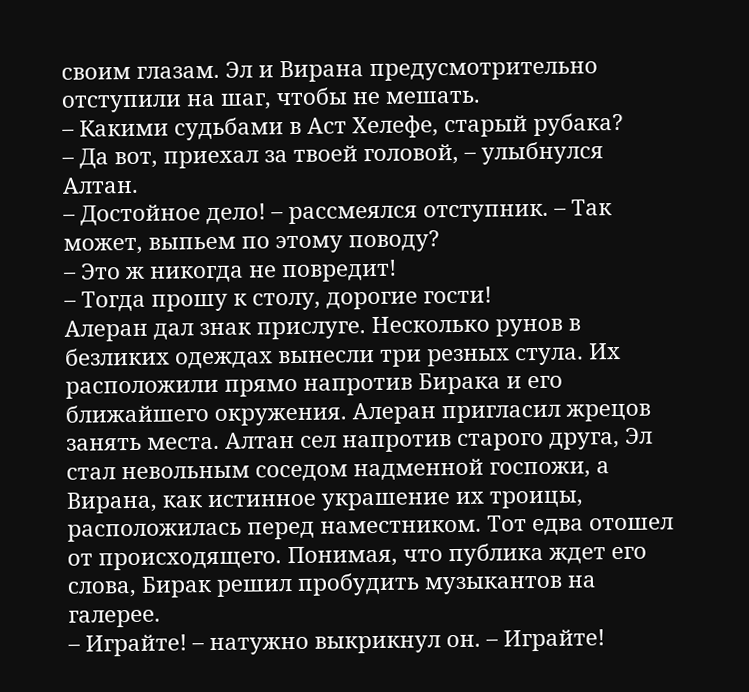своим глазам. Эл и Вирана предусмотрительно отступили на шаг, чтобы не мешать.
– Какими судьбами в Аст Хелефе, старый рубака?
– Да вот, приехал за твоей головой, – улыбнулся Алтан.
– Достойное дело! – рассмеялся отступник. – Так может, выпьем по этому поводу?
– Это ж никогда не повредит!
– Тогда прошу к столу, дорогие гости!
Алеран дал знак прислуге. Несколько рунов в безликих одеждах вынесли три резных стула. Их расположили прямо напротив Бирака и его ближайшего окружения. Алеран пригласил жрецов занять места. Алтан сел напротив старого друга, Эл стал невольным соседом надменной госпожи, а Вирана, как истинное украшение их троицы, расположилась перед наместником. Тот едва отошел от происходящего. Понимая, что публика ждет его слова, Бирак решил пробудить музыкантов на галерее.
– Играйте! – натужно выкрикнул он. – Играйте!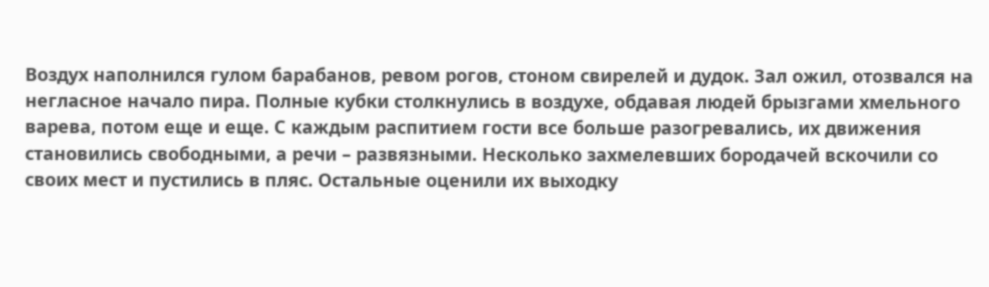Воздух наполнился гулом барабанов, ревом рогов, стоном свирелей и дудок. Зал ожил, отозвался на негласное начало пира. Полные кубки столкнулись в воздухе, обдавая людей брызгами хмельного варева, потом еще и еще. С каждым распитием гости все больше разогревались, их движения становились свободными, а речи – развязными. Несколько захмелевших бородачей вскочили со своих мест и пустились в пляс. Остальные оценили их выходку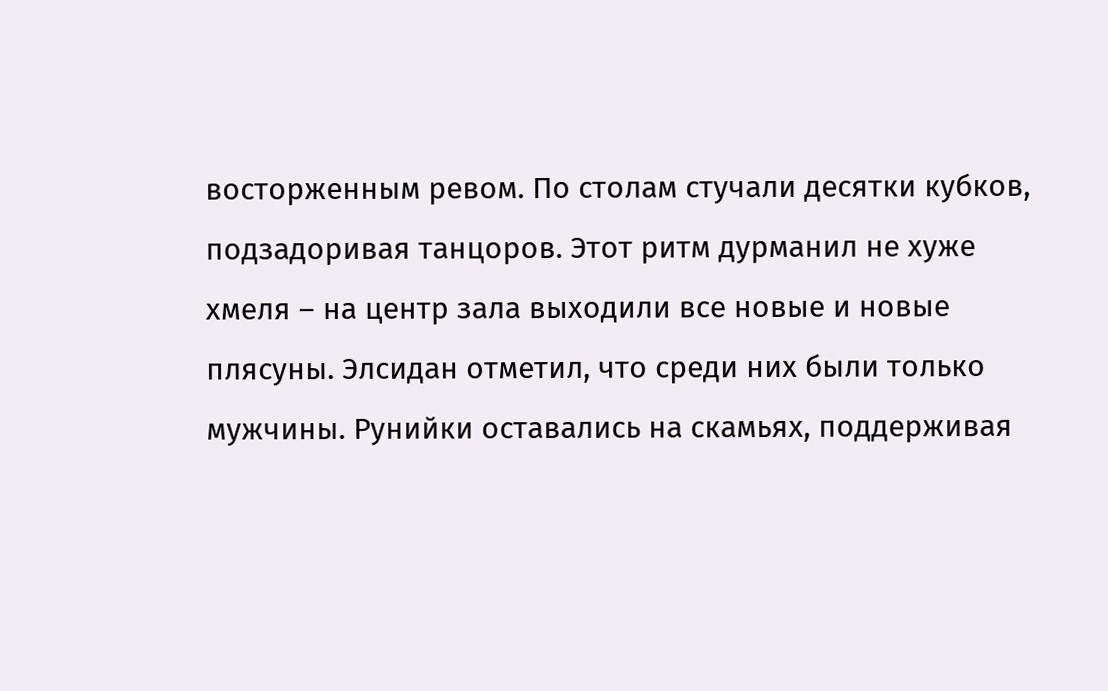восторженным ревом. По столам стучали десятки кубков, подзадоривая танцоров. Этот ритм дурманил не хуже хмеля – на центр зала выходили все новые и новые плясуны. Элсидан отметил, что среди них были только мужчины. Рунийки оставались на скамьях, поддерживая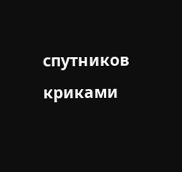спутников криками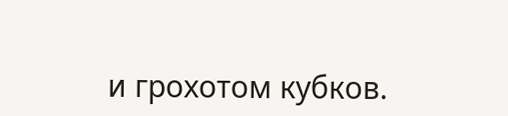и грохотом кубков.